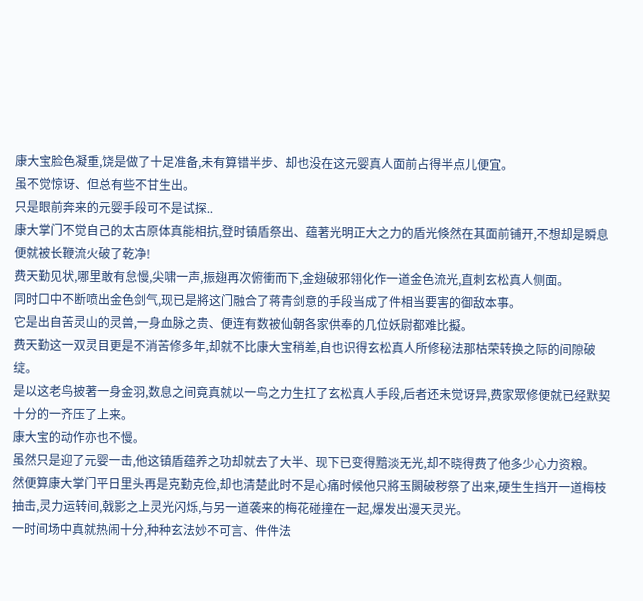康大宝脸色凝重,饶是做了十足准备,未有算错半步、却也没在这元婴真人面前占得半点儿便宜。
虽不觉惊讶、但总有些不甘生出。
只是眼前奔来的元婴手段可不是试探..
康大掌门不觉自己的太古原体真能相抗,登时镇盾祭出、蕴著光明正大之力的盾光倏然在其面前铺开,不想却是瞬息便就被长鞭流火破了乾净!
费天勤见状,哪里敢有怠慢,尖啸一声,振翅再次俯衝而下,金翅破邪翎化作一道金色流光,直刺玄松真人侧面。
同时口中不断喷出金色剑气,现已是將这门融合了蒋青剑意的手段当成了件相当要害的御敌本事。
它是出自苦灵山的灵兽,一身血脉之贵、便连有数被仙朝各家供奉的几位妖尉都难比擬。
费天勤这一双灵目更是不消苦修多年,却就不比康大宝稍差,自也识得玄松真人所修秘法那枯荣转换之际的间隙破绽。
是以这老鸟披著一身金羽,数息之间竟真就以一鸟之力生扛了玄松真人手段,后者还未觉讶异,费家眾修便就已经默契十分的一齐压了上来。
康大宝的动作亦也不慢。
虽然只是迎了元婴一击,他这镇盾蕴养之功却就去了大半、现下已变得黯淡无光,却不晓得费了他多少心力资粮。
然便算康大掌门平日里头再是克勤克俭,却也清楚此时不是心痛时候他只將玉闕破秽祭了出来,硬生生挡开一道梅枝抽击,灵力运转间,戟影之上灵光闪烁,与另一道袭来的梅花碰撞在一起,爆发出漫天灵光。
一时间场中真就热闹十分,种种玄法妙不可言、件件法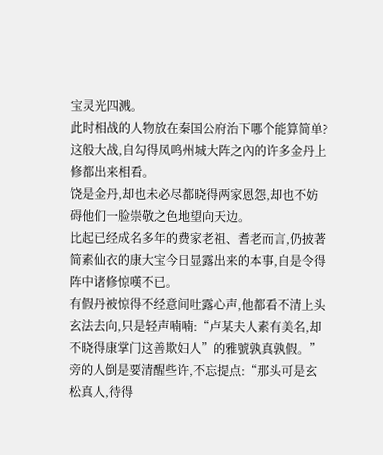宝灵光四溅。
此时相战的人物放在秦国公府治下哪个能算简单?这般大战,自勾得凤鸣州城大阵之內的许多金丹上修都出来相看。
饶是金丹,却也未必尽都晓得两家恩怨,却也不妨碍他们一脸崇敬之色地望向天边。
比起已经成名多年的费家老祖、耆老而言,仍披著简素仙衣的康大宝今日显露出来的本事,自是令得阵中诸修惊嘆不已。
有假丹被惊得不经意间吐露心声,他都看不清上头玄法去向,只是轻声喃喃:“卢某夫人素有美名,却不晓得康掌门这善欺妇人”的雅號孰真孰假。”
旁的人倒是要清醒些许,不忘提点:“那头可是玄松真人,待得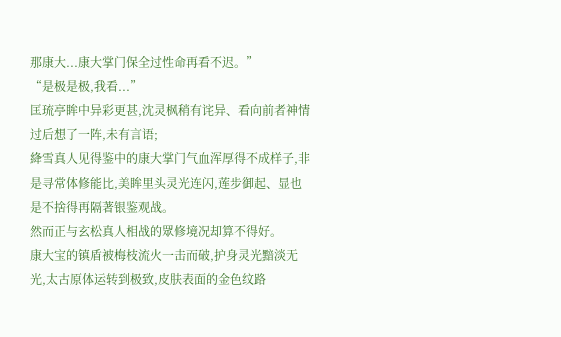那康大...康大掌门保全过性命再看不迟。”
“是极是极,我看...”
匡琉亭眸中异彩更甚,沈灵枫稍有诧异、看向前者神情过后想了一阵,未有言语;
絳雪真人见得鉴中的康大掌门气血浑厚得不成样子,非是寻常体修能比,美眸里头灵光连闪,莲步御起、显也是不捨得再隔著银鉴观战。
然而正与玄松真人相战的眾修境况却算不得好。
康大宝的镇盾被梅枝流火一击而破,护身灵光黯淡无光,太古原体运转到极致,皮肤表面的金色纹路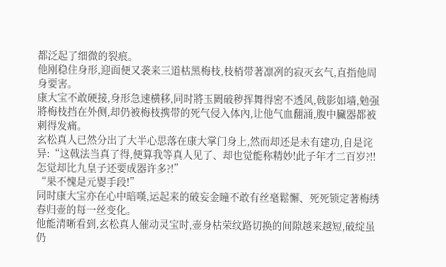都泛起了细微的裂痕。
他刚稳住身形,迎面便又袭来三道枯黑梅枝,枝梢带著凛冽的寂灭玄气,直指他周身要害。
康大宝不敢硬接,身形急速横移,同时將玉闕破秽挥舞得密不透风,戟影如墙,勉强將梅枝挡在外侧,却仍被梅枝携带的死气侵入体內,让他气血翻涌,腹中臟器都被刺得发痛。
玄松真人已然分出了大半心思落在康大掌门身上,然而却还是未有建功,自是诧异:“这戟法当真了得,便算我等真人见了、却也觉能称精妙!此子年才二百岁?!!怎觉却比九皇子还要成器许多?!”
“果不愧是元婴手段!”
同时康大宝亦在心中暗嘆,运起来的破妄金瞳不敢有丝毫鬆懈、死死锁定著梅绣春归壶的每一丝变化。
他能清晰看到,玄松真人催动灵宝时,壶身枯荣纹路切换的间隙越来越短,破绽虽仍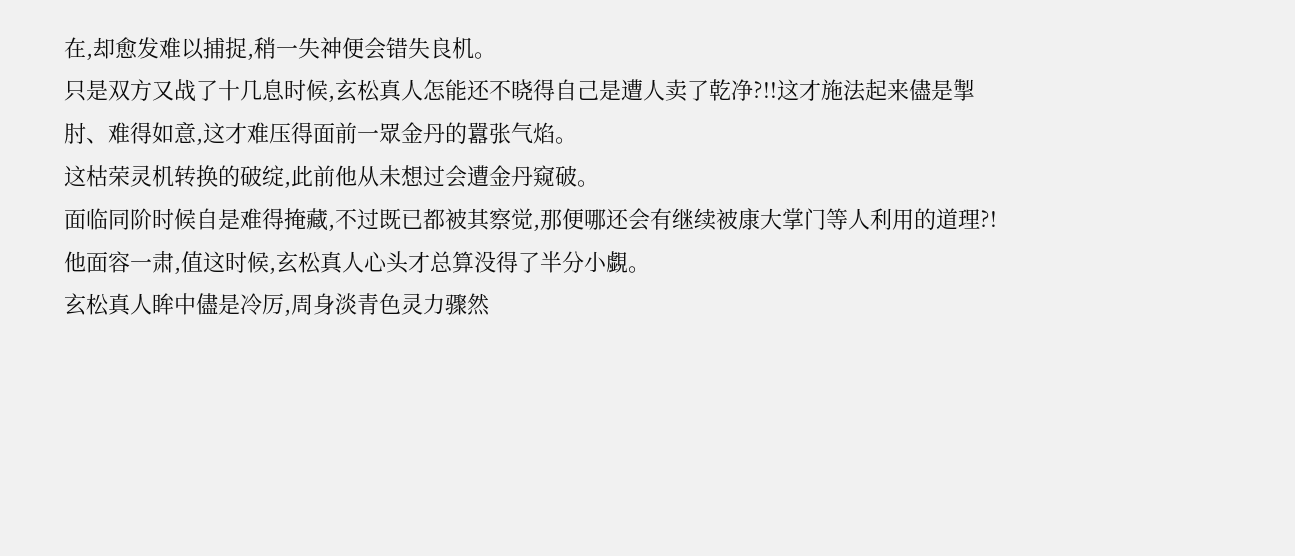在,却愈发难以捕捉,稍一失神便会错失良机。
只是双方又战了十几息时候,玄松真人怎能还不晓得自己是遭人卖了乾净?!!这才施法起来儘是掣肘、难得如意,这才难压得面前一眾金丹的囂张气焰。
这枯荣灵机转换的破绽,此前他从未想过会遭金丹窥破。
面临同阶时候自是难得掩藏,不过既已都被其察觉,那便哪还会有继续被康大掌门等人利用的道理?!
他面容一肃,值这时候,玄松真人心头才总算没得了半分小覷。
玄松真人眸中儘是冷厉,周身淡青色灵力骤然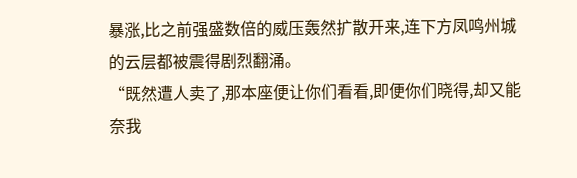暴涨,比之前强盛数倍的威压轰然扩散开来,连下方凤鸣州城的云层都被震得剧烈翻涌。
“既然遭人卖了,那本座便让你们看看,即便你们晓得,却又能奈我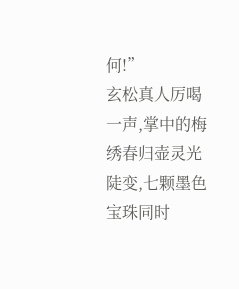何!”
玄松真人厉喝一声,掌中的梅绣春归壶灵光陡变,七颗墨色宝珠同时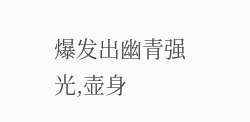爆发出幽青强光,壶身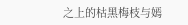之上的枯黑梅枝与嫣